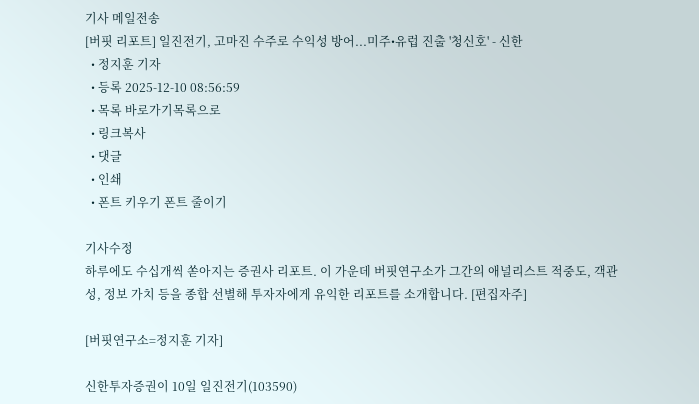기사 메일전송
[버핏 리포트] 일진전기, 고마진 수주로 수익성 방어...미주•유럽 진출 '청신호' - 신한
  • 정지훈 기자
  • 등록 2025-12-10 08:56:59
  • 목록 바로가기목록으로
  • 링크복사
  • 댓글
  • 인쇄
  • 폰트 키우기 폰트 줄이기

기사수정
하루에도 수십개씩 쏟아지는 증권사 리포트. 이 가운데 버핏연구소가 그간의 애널리스트 적중도, 객관성, 정보 가치 등을 종합 선별해 투자자에게 유익한 리포트를 소개합니다. [편집자주]

[버핏연구소=정지훈 기자]

신한투자증권이 10일 일진전기(103590)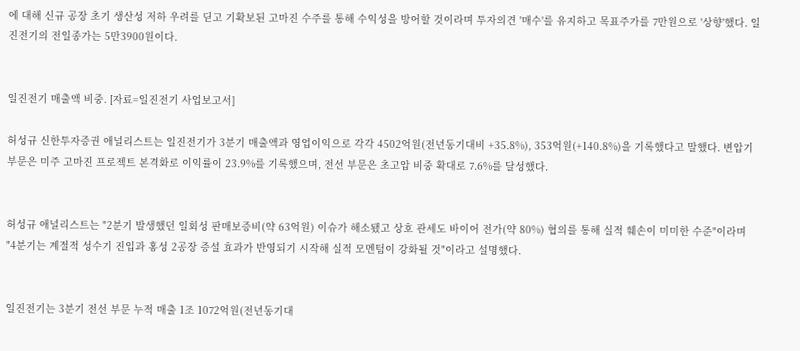에 대해 신규 공장 초기 생산성 저하 우려를 딛고 기확보된 고마진 수주를 통해 수익성을 방어할 것이라며 투자의견 '매수'를 유지하고 목표주가를 7만원으로 '상향'했다. 일진전기의 전일종가는 5만3900원이다.


일진전기 매출액 비중. [자료=일진전기 사업보고서]

허성규 신한투자증권 애널리스트는 일진전기가 3분기 매출액과 영업이익으로 각각 4502억원(전년동기대비 +35.8%), 353억원(+140.8%)을 기록했다고 말했다. 변압기 부문은 미주 고마진 프로젝트 본격화로 이익률이 23.9%를 기록했으며, 전선 부문은 초고압 비중 확대로 7.6%를 달성했다.


허성규 애널리스트는 "2분기 발생했던 일회성 판매보증비(약 63억원) 이슈가 해소됐고 상호 관세도 바이어 전가(약 80%) 협의를 통해 실적 훼손이 미미한 수준"이라며 "4분기는 계절적 성수기 진입과 홍성 2공장 증설 효과가 반영되기 시작해 실적 모멘텀이 강화될 것"이라고 설명했다.


일진전기는 3분기 전선 부문 누적 매출 1조 1072억원(전년동기대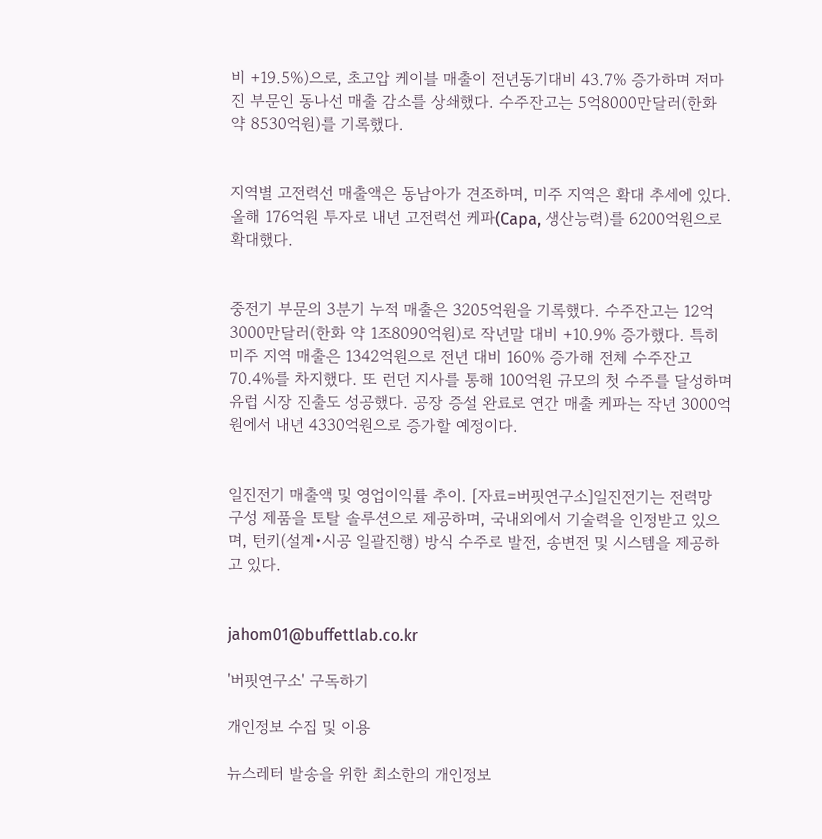비 +19.5%)으로, 초고압 케이블 매출이 전년동기대비 43.7% 증가하며 저마진 부문인 동나선 매출 감소를 상쇄했다. 수주잔고는 5억8000만달러(한화 약 8530억원)를 기록했다.


지역별 고전력선 매출액은 동남아가 견조하며, 미주 지역은 확대 추세에 있다. 올해 176억원 투자로 내년 고전력선 케파(Capa, 생산능력)를 6200억원으로 확대했다.


중전기 부문의 3분기 누적 매출은 3205억원을 기록했다. 수주잔고는 12억3000만달러(한화 약 1조8090억원)로 작년말 대비 +10.9% 증가했다. 특히 미주 지역 매출은 1342억원으로 전년 대비 160% 증가해 전체 수주잔고 70.4%를 차지했다. 또 런던 지사를 통해 100억원 규모의 첫 수주를 달성하며 유럽 시장 진출도 성공했다. 공장 증설 완료로 연간 매출 케파는 작년 3000억원에서 내년 4330억원으로 증가할 예정이다.


일진전기 매출액 및 영업이익률 추이. [자료=버핏연구소]일진전기는 전력망 구성 제품을 토탈 솔루션으로 제공하며, 국내외에서 기술력을 인정받고 있으며, 턴키(설계•시공 일괄진행) 방식 수주로 발전, 송변전 및 시스템을 제공하고 있다.


jahom01@buffettlab.co.kr

'버핏연구소' 구독하기

개인정보 수집 및 이용

뉴스레터 발송을 위한 최소한의 개인정보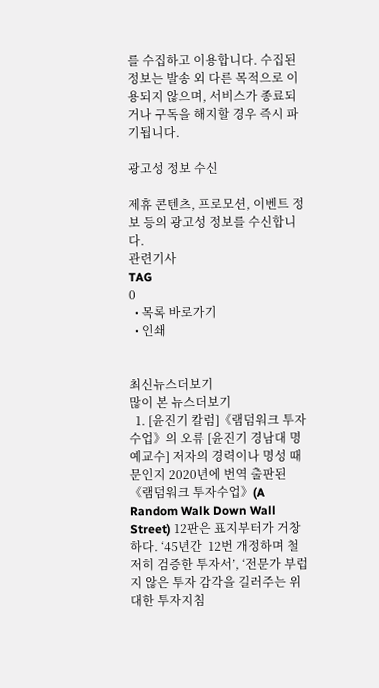를 수집하고 이용합니다. 수집된 정보는 발송 외 다른 목적으로 이용되지 않으며, 서비스가 종료되거나 구독을 해지할 경우 즉시 파기됩니다.

광고성 정보 수신

제휴 콘텐츠, 프로모션, 이벤트 정보 등의 광고성 정보를 수신합니다.
관련기사
TAG
0
  • 목록 바로가기
  • 인쇄


최신뉴스더보기
많이 본 뉴스더보기
  1. [윤진기 칼럼]《램덤워크 투자수업》의 오류 [윤진기 경남대 명예교수] 저자의 경력이나 명성 때문인지 2020년에 번역 출판된 《램덤워크 투자수업》(A Random Walk Down Wall Street) 12판은 표지부터가 거창하다. ‘45년간  12번 개정하며 철저히 검증한 투자서’, ‘전문가 부럽지 않은 투자 감각을 길러주는 위대한 투자지침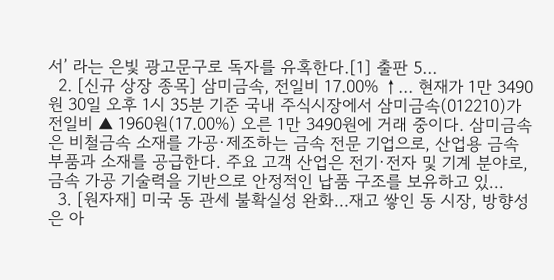서’ 라는 은빛 광고문구로 독자를 유혹한다.[1] 출판 5...
  2. [신규 상장 종목] 삼미금속, 전일비 17.00% ↑... 현재가 1만 3490원 30일 오후 1시 35분 기준 국내 주식시장에서 삼미금속(012210)가 전일비 ▲ 1960원(17.00%) 오른 1만 3490원에 거래 중이다. 삼미금속은 비철금속 소재를 가공·제조하는 금속 전문 기업으로, 산업용 금속 부품과 소재를 공급한다. 주요 고객 산업은 전기·전자 및 기계 분야로, 금속 가공 기술력을 기반으로 안정적인 납품 구조를 보유하고 있...
  3. [원자재] 미국 동 관세 불확실성 완화…재고 쌓인 동 시장, 방향성은 아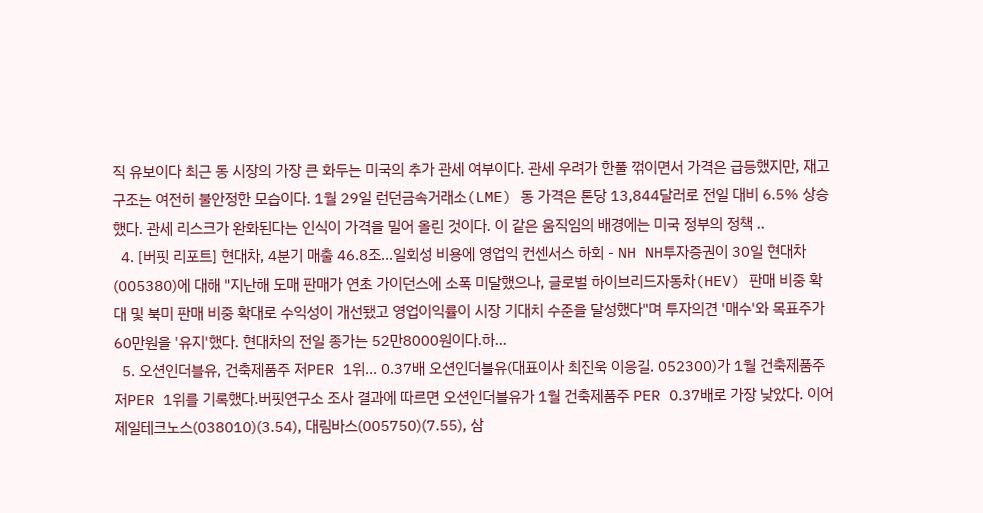직 유보이다 최근 동 시장의 가장 큰 화두는 미국의 추가 관세 여부이다. 관세 우려가 한풀 꺾이면서 가격은 급등했지만, 재고 구조는 여전히 불안정한 모습이다. 1월 29일 런던금속거래소(LME) 동 가격은 톤당 13,844달러로 전일 대비 6.5% 상승했다. 관세 리스크가 완화된다는 인식이 가격을 밀어 올린 것이다. 이 같은 움직임의 배경에는 미국 정부의 정책 ..
  4. [버핏 리포트] 현대차, 4분기 매출 46.8조...일회성 비용에 영업익 컨센서스 하회 - NH NH투자증권이 30일 현대차(005380)에 대해 "지난해 도매 판매가 연초 가이던스에 소폭 미달했으나, 글로벌 하이브리드자동차(HEV) 판매 비중 확대 및 북미 판매 비중 확대로 수익성이 개선됐고 영업이익률이 시장 기대치 수준을 달성했다"며 투자의견 '매수'와 목표주가 60만원을 '유지'했다. 현대차의 전일 종가는 52만8000원이다.하...
  5. 오션인더블유, 건축제품주 저PER 1위... 0.37배 오션인더블유(대표이사 최진욱 이응길. 052300)가 1월 건축제품주 저PER 1위를 기록했다.버핏연구소 조사 결과에 따르면 오션인더블유가 1월 건축제품주 PER 0.37배로 가장 낮았다. 이어 제일테크노스(038010)(3.54), 대림바스(005750)(7.55), 삼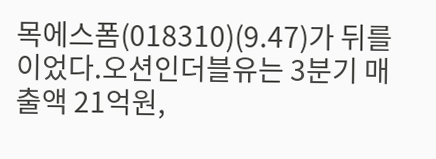목에스폼(018310)(9.47)가 뒤를 이었다.오션인더블유는 3분기 매출액 21억원,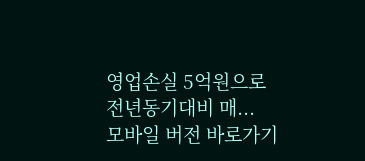영업손실 5억원으로 전년동기대비 매...
모바일 버전 바로가기